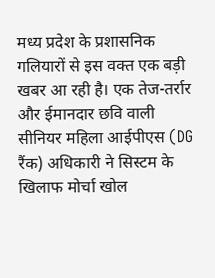मध्य प्रदेश के प्रशासनिक गलियारों से इस वक्त एक बड़ी खबर आ रही है। एक तेज-तर्रार और ईमानदार छवि वाली सीनियर महिला आईपीएस (DG रैंक) अधिकारी ने सिस्टम के खिलाफ मोर्चा खोल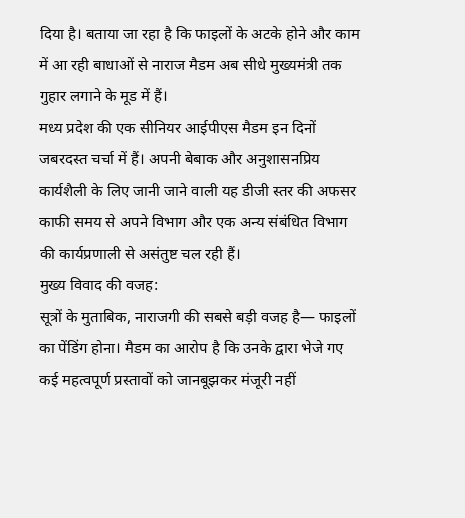दिया है। बताया जा रहा है कि फाइलों के अटके होने और काम में आ रही बाधाओं से नाराज मैडम अब सीधे मुख्यमंत्री तक गुहार लगाने के मूड में हैं।
मध्य प्रदेश की एक सीनियर आईपीएस मैडम इन दिनों जबरदस्त चर्चा में हैं। अपनी बेबाक और अनुशासनप्रिय कार्यशैली के लिए जानी जाने वाली यह डीजी स्तर की अफसर काफी समय से अपने विभाग और एक अन्य संबंधित विभाग की कार्यप्रणाली से असंतुष्ट चल रही हैं।
मुख्य विवाद की वजह:
सूत्रों के मुताबिक, नाराजगी की सबसे बड़ी वजह है— फाइलों का पेंडिंग होना। मैडम का आरोप है कि उनके द्वारा भेजे गए कई महत्वपूर्ण प्रस्तावों को जानबूझकर मंजूरी नहीं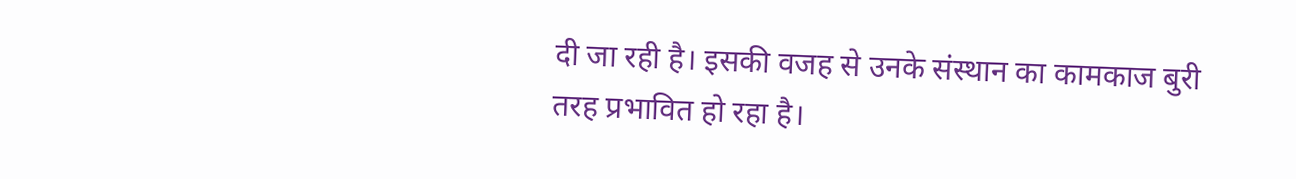दी जा रही है। इसकी वजह से उनके संस्थान का कामकाज बुरी तरह प्रभावित हो रहा है।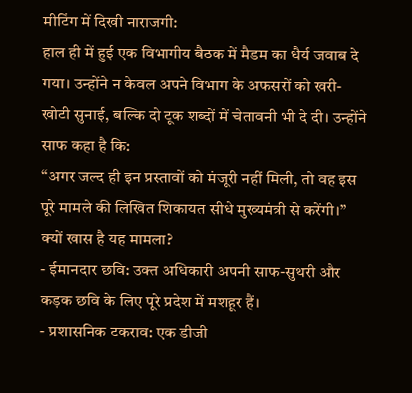मीटिंग में दिखी नाराजगी:
हाल ही में हुई एक विभागीय बैठक में मैडम का धैर्य जवाब दे गया। उन्होंने न केवल अपने विभाग के अफसरों को खरी-खोटी सुनाई, बल्कि दो टूक शब्दों में चेतावनी भी दे दी। उन्होंने साफ कहा है कि:
“अगर जल्द ही इन प्रस्तावों को मंजूरी नहीं मिली, तो वह इस पूरे मामले की लिखित शिकायत सीधे मुख्यमंत्री से करेंगी।”
क्यों खास है यह मामला?
- ईमानदार छवि: उक्त अधिकारी अपनी साफ-सुथरी और कड़क छवि के लिए पूरे प्रदेश में मशहूर हैं।
- प्रशासनिक टकराव: एक डीजी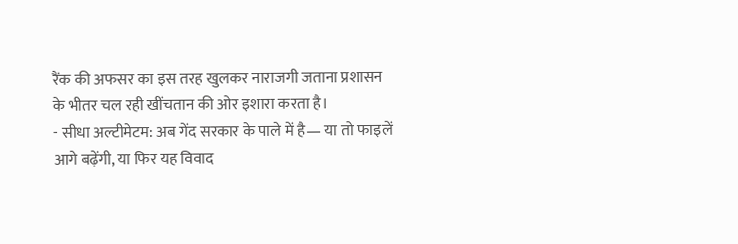रैंक की अफसर का इस तरह खुलकर नाराजगी जताना प्रशासन के भीतर चल रही खींचतान की ओर इशारा करता है।
- सीधा अल्टीमेटम: अब गेंद सरकार के पाले में है— या तो फाइलें आगे बढ़ेंगी, या फिर यह विवाद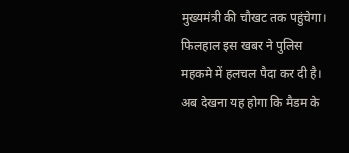मुख्यमंत्री की चौखट तक पहुंचेगा।
फिलहाल इस खबर ने पुलिस महकमे में हलचल पैदा कर दी है। अब देखना यह होगा कि मैडम के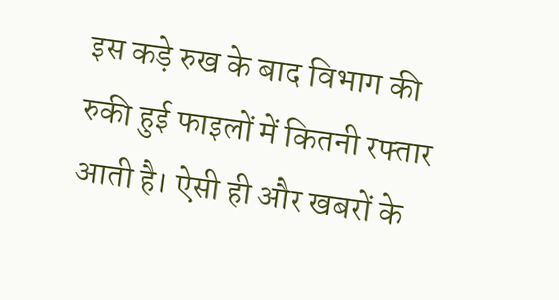इस कड़े रुख के बाद विभाग की रुकी हुई फाइलों में कितनी रफ्तार आती है। ऐसी ही और खबरों के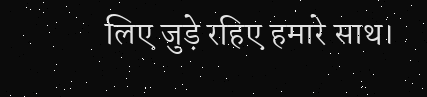लिए जुड़े रहिए हमारे साथ।